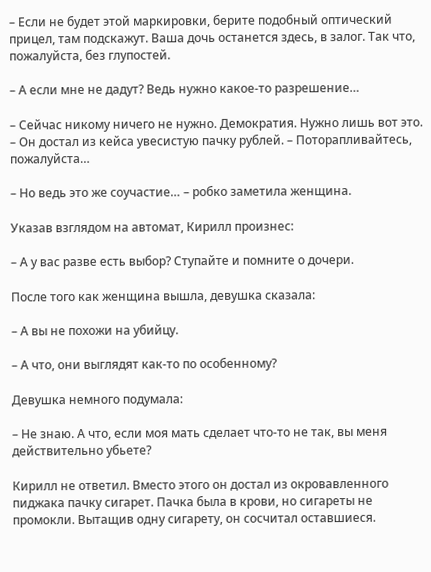– Если не будет этой маркировки, берите подобный оптический прицел, там подскажут. Ваша дочь останется здесь, в залог. Так что, пожалуйста, без глупостей.

– А если мне не дадут? Ведь нужно какое-то разрешение…

– Сейчас никому ничего не нужно. Демократия. Нужно лишь вот это. – Он достал из кейса увесистую пачку рублей. – Поторапливайтесь, пожалуйста…

– Но ведь это же соучастие… – робко заметила женщина.

Указав взглядом на автомат, Кирилл произнес:

– А у вас разве есть выбор? Ступайте и помните о дочери.

После того как женщина вышла, девушка сказала:

– А вы не похожи на убийцу.

– А что, они выглядят как-то по особенному?

Девушка немного подумала:

– Не знаю. А что, если моя мать сделает что-то не так, вы меня действительно убьете?

Кирилл не ответил. Вместо этого он достал из окровавленного пиджака пачку сигарет. Пачка была в крови, но сигареты не промокли. Вытащив одну сигарету, он сосчитал оставшиеся.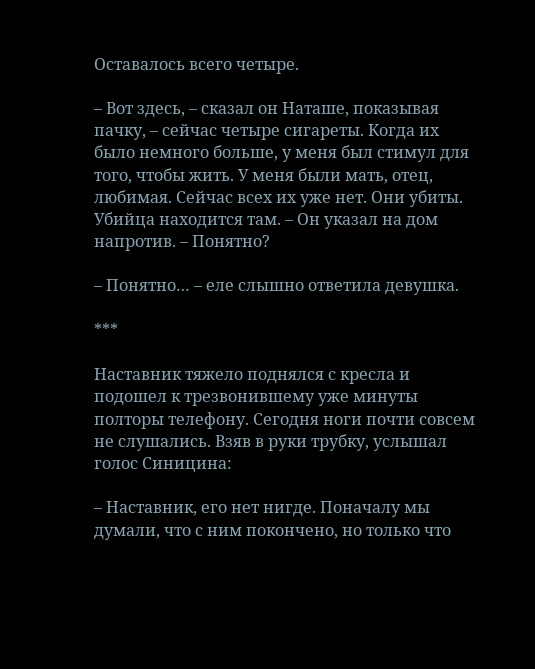Оставалось всего четыре.

– Вот здесь, – сказал он Наташе, показывая пачку, – сейчас четыре сигареты. Когда их было немного больше, у меня был стимул для того, чтобы жить. У меня были мать, отец, любимая. Сейчас всех их уже нет. Они убиты. Убийца находится там. – Он указал на дом напротив. – Понятно?

– Понятно… – еле слышно ответила девушка.

***

Наставник тяжело поднялся с кресла и подошел к трезвонившему уже минуты полторы телефону. Сегодня ноги почти совсем не слушались. Взяв в руки трубку, услышал голос Синицина:

– Наставник, его нет нигде. Поначалу мы думали, что с ним покончено, но только что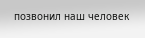позвонил наш человек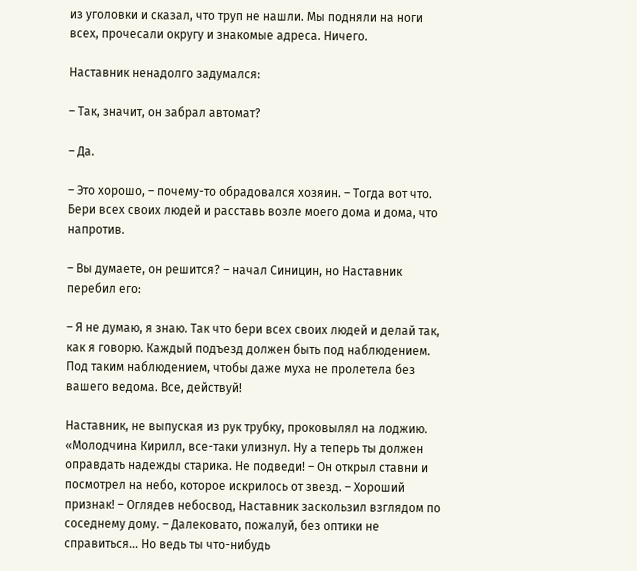из уголовки и сказал, что труп не нашли. Мы подняли на ноги всех, прочесали округу и знакомые адреса. Ничего.

Наставник ненадолго задумался:

– Так, значит, он забрал автомат?

– Да.

– Это хорошо, – почему-то обрадовался хозяин. – Тогда вот что. Бери всех своих людей и расставь возле моего дома и дома, что напротив.

– Вы думаете, он решится? – начал Синицин, но Наставник перебил его:

– Я не думаю, я знаю. Так что бери всех своих людей и делай так, как я говорю. Каждый подъезд должен быть под наблюдением. Под таким наблюдением, чтобы даже муха не пролетела без вашего ведома. Все, действуй!

Наставник, не выпуская из рук трубку, проковылял на лоджию. «Молодчина Кирилл, все-таки улизнул. Ну а теперь ты должен оправдать надежды старика. Не подведи! – Он открыл ставни и посмотрел на небо, которое искрилось от звезд. – Хороший признак! – Оглядев небосвод, Наставник заскользил взглядом по соседнему дому. – Далековато, пожалуй, без оптики не справиться… Но ведь ты что-нибудь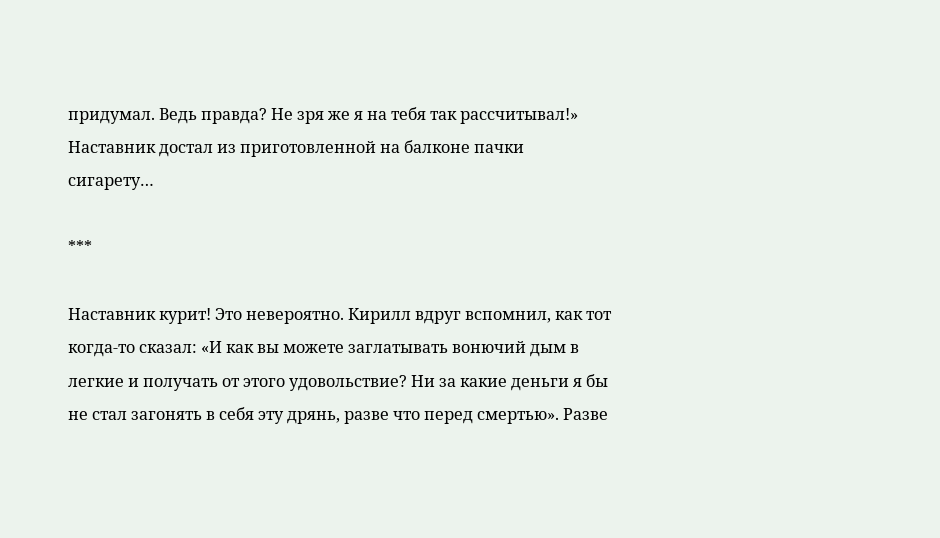придумал. Ведь правда? Не зря же я на тебя так рассчитывал!» Наставник достал из приготовленной на балконе пачки сигарету…

***

Наставник курит! Это невероятно. Кирилл вдруг вспомнил, как тот когда-то сказал: «И как вы можете заглатывать вонючий дым в легкие и получать от этого удовольствие? Ни за какие деньги я бы не стал загонять в себя эту дрянь, разве что перед смертью». Разве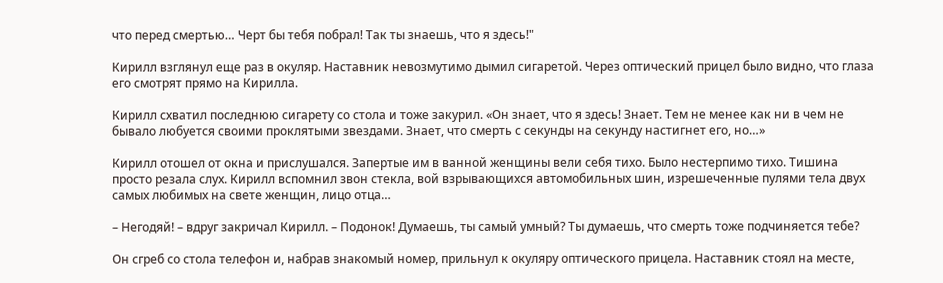что перед смертью… Черт бы тебя побрал! Так ты знаешь, что я здесь!"

Кирилл взглянул еще раз в окуляр. Наставник невозмутимо дымил сигаретой. Через оптический прицел было видно, что глаза его смотрят прямо на Кирилла.

Кирилл схватил последнюю сигарету со стола и тоже закурил. «Он знает, что я здесь! Знает. Тем не менее как ни в чем не бывало любуется своими проклятыми звездами. Знает, что смерть с секунды на секунду настигнет его, но…»

Кирилл отошел от окна и прислушался. Запертые им в ванной женщины вели себя тихо. Было нестерпимо тихо. Тишина просто резала слух. Кирилл вспомнил звон стекла, вой взрывающихся автомобильных шин, изрешеченные пулями тела двух самых любимых на свете женщин, лицо отца…

– Негодяй! – вдруг закричал Кирилл. – Подонок! Думаешь, ты самый умный? Ты думаешь, что смерть тоже подчиняется тебе?

Он сгреб со стола телефон и, набрав знакомый номер, прильнул к окуляру оптического прицела. Наставник стоял на месте,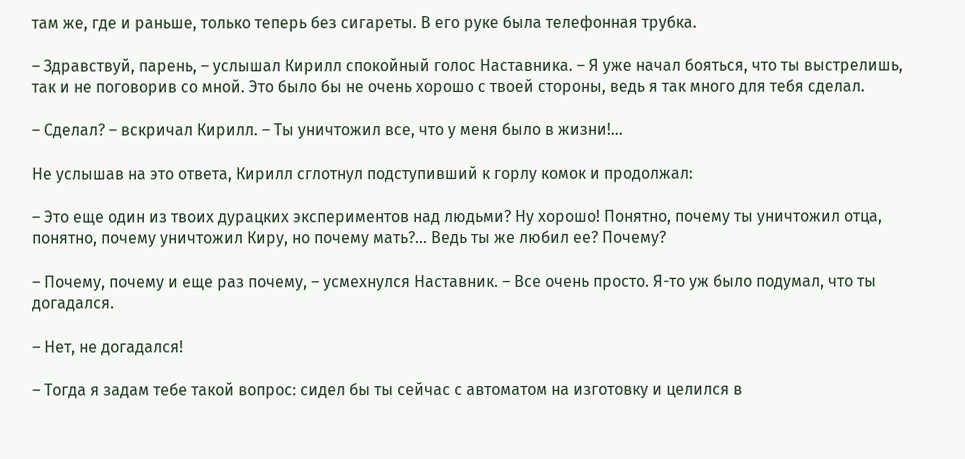там же, где и раньше, только теперь без сигареты. В его руке была телефонная трубка.

– Здравствуй, парень, – услышал Кирилл спокойный голос Наставника. – Я уже начал бояться, что ты выстрелишь, так и не поговорив со мной. Это было бы не очень хорошо с твоей стороны, ведь я так много для тебя сделал.

– Сделал? – вскричал Кирилл. – Ты уничтожил все, что у меня было в жизни!…

Не услышав на это ответа, Кирилл сглотнул подступивший к горлу комок и продолжал:

– Это еще один из твоих дурацких экспериментов над людьми? Ну хорошо! Понятно, почему ты уничтожил отца, понятно, почему уничтожил Киру, но почему мать?… Ведь ты же любил ее? Почему?

– Почему, почему и еще раз почему, – усмехнулся Наставник. – Все очень просто. Я-то уж было подумал, что ты догадался.

– Нет, не догадался!

– Тогда я задам тебе такой вопрос: сидел бы ты сейчас с автоматом на изготовку и целился в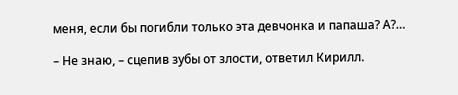меня, если бы погибли только эта девчонка и папаша? А?…

– Не знаю, – сцепив зубы от злости, ответил Кирилл.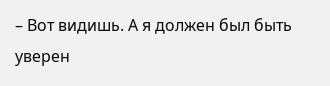– Вот видишь. А я должен был быть уверен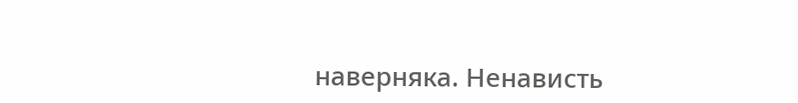наверняка. Ненависть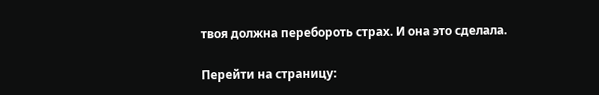твоя должна перебороть страх. И она это сделала.

Перейти на страницу: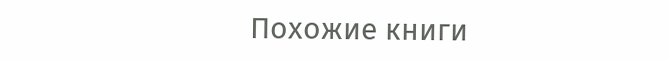Похожие книги